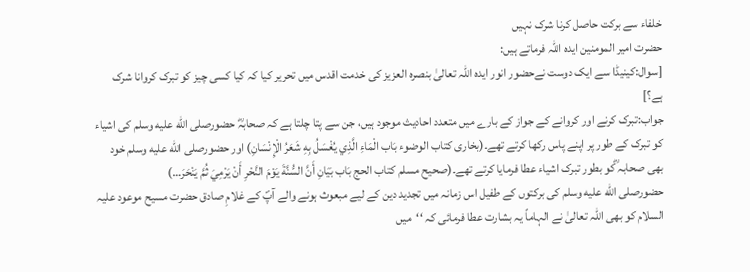خلفاء سے برکت حاصل کرنا شرک نہیں
حضرت امیر المومنین ایدہ اللہ فرماتے ہیں:
[سوال:کینیڈا سے ایک دوست نےحضور انور ایدہ اللہ تعالیٰ بنصرہ العزیز کی خدمت اقدس میں تحریر کیا کہ کیا کسی چیز کو تبرک کروانا شرک ہے؟]
جواب:تبرک کرنے اور کروانے کے جواز کے بارے میں متعدد احادیث موجود ہیں، جن سے پتا چلتا ہے کہ صحابہؓ حضورصلى الله عليه وسلم کی اشیاء کو تبرک کے طور پر اپنے پاس رکھا کرتے تھے۔(بخاری کتاب الوضوء بَاب الْمَاءِ الَّذِي يُغْسَلُ بِهِ شَعَرُ الْإِنْسَانِ) اور حضورصلى الله عليه وسلم خود بھی صحابہ ؓکو بطور تبرک اشیاء عطا فرمایا کرتے تھے۔(صحیح مسلم کتاب الحج بَاب بَيَانِ أَنَّ السُّنَّةَ يَوْمَ النَّحْرِ أَنْ يَرْمِيَ ثُمَّ يَنْحَرَ…)
حضورصلى الله عليه وسلم کی برکتوں کے طفیل اس زمانہ میں تجدید دین کے لیے مبعوث ہونے والے آپؐ کے غلامِ صادق حضرت مسیح موعود علیہ السلام کو بھی اللہ تعالیٰ نے الہاماً یہ بشارت عطا فرمائی کہ ‘‘میں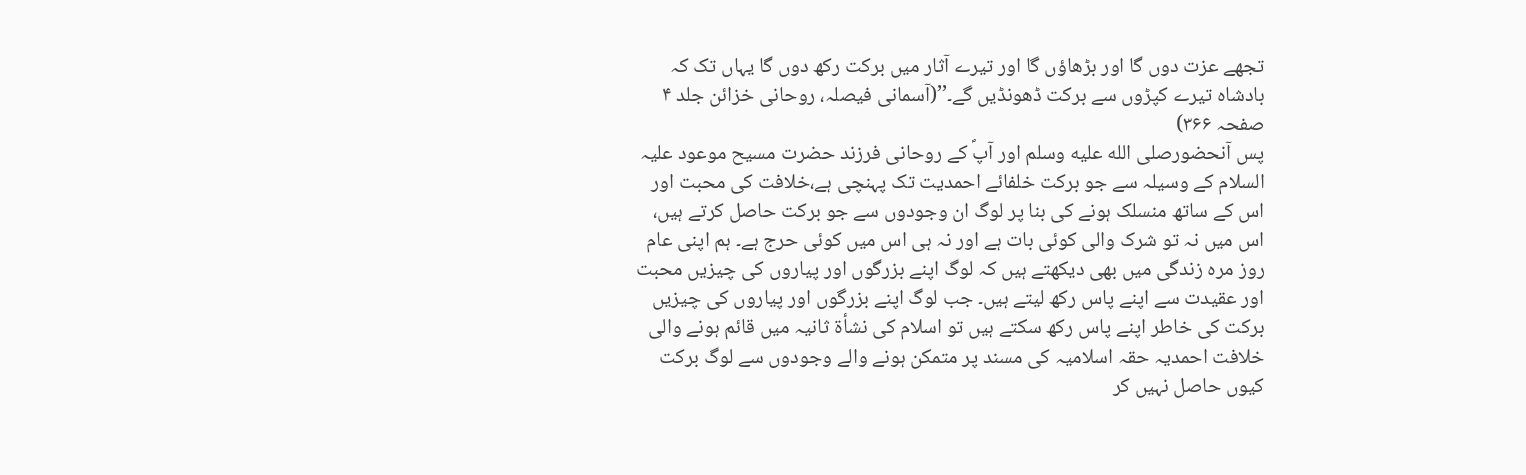تجھے عزت دوں گا اور بڑھاؤں گا اور تیرے آثار میں برکت رکھ دوں گا یہاں تک کہ بادشاہ تیرے کپڑوں سے برکت ڈھونڈیں گے۔’’(آسمانی فیصلہ، روحانی خزائن جلد ۴ صفحہ ۳۶۶)
پس آنحضورصلى الله عليه وسلم اور آپؐ کے روحانی فرزند حضرت مسیح موعود علیہ السلام کے وسیلہ سے جو برکت خلفائے احمدیت تک پہنچی ہے،خلافت کی محبت اور اس کے ساتھ منسلک ہونے کی بنا پر لوگ ان وجودوں سے جو برکت حاصل کرتے ہیں، اس میں نہ تو شرک والی کوئی بات ہے اور نہ ہی اس میں کوئی حرج ہے۔ ہم اپنی عام روز مرہ زندگی میں بھی دیکھتے ہیں کہ لوگ اپنے بزرگوں اور پیاروں کی چیزیں محبت اور عقیدت سے اپنے پاس رکھ لیتے ہیں۔ جب لوگ اپنے بزرگوں اور پیاروں کی چیزیں برکت کی خاطر اپنے پاس رکھ سکتے ہیں تو اسلام کی نشأۃ ثانیہ میں قائم ہونے والی خلافت احمدیہ حقہ اسلامیہ کی مسند پر متمکن ہونے والے وجودوں سے لوگ برکت کیوں حاصل نہیں کر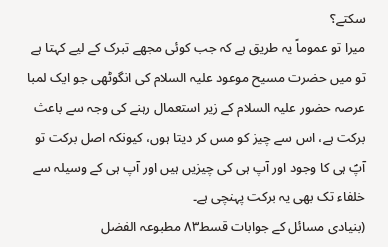سکتے؟
میرا تو عموماً یہ طریق ہے کہ جب کوئی مجھے تبرک کے لیے کہتا ہے تو میں حضرت مسیح موعود علیہ السلام کی انگوٹھی جو ایک لمبا عرصہ حضور علیہ السلام کے زیر استعمال رہنے کی وجہ سے باعث برکت ہے، اس سے چیز کو مس کر دیتا ہوں، کیونکہ اصل برکت تو آپؑ ہی کا وجود اور آپ ہی کی چیزیں ہیں اور آپ ہی کے وسیلہ سے خلفاء تک بھی یہ برکت پہنچی ہے۔
(بنیادی مسائل کے جوابات قسط۸۳ مطبوعہ الفضل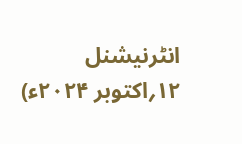انٹرنیشنل ۱۲؍اکتوبر ۲۰۲۴ء)